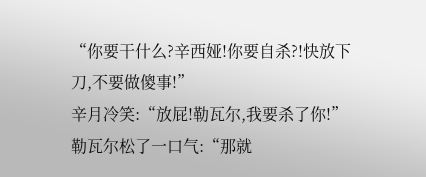“你要干什么?辛西娅!你要自杀?!快放下刀,不要做傻事!”
辛月冷笑:“放屁!勒瓦尔,我要杀了你!”
勒瓦尔松了一口气:“那就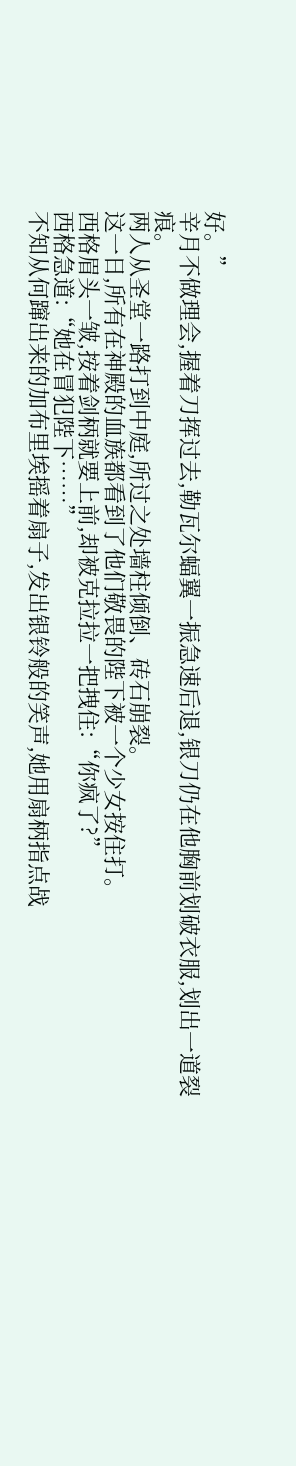好。”
辛月不做理会,握着刀挥过去,勒瓦尔蝠翼一振急速后退,银刀仍在他胸前划破衣服,划出一道裂痕。
两人从圣堂一路打到中庭,所过之处墙柱倾倒、砖石崩裂。
这一日,所有在神殿的血族都看到了他们敬畏的陛下被一个少女按住打。
西格眉头一皱,按着剑柄就要上前,却被克拉拉一把拽住:“你疯了?”
西格急道:“她在冒犯陛下……”
不知从何蹿出来的加布里埃摇着扇子,发出银铃般的笑声,她用扇柄指点战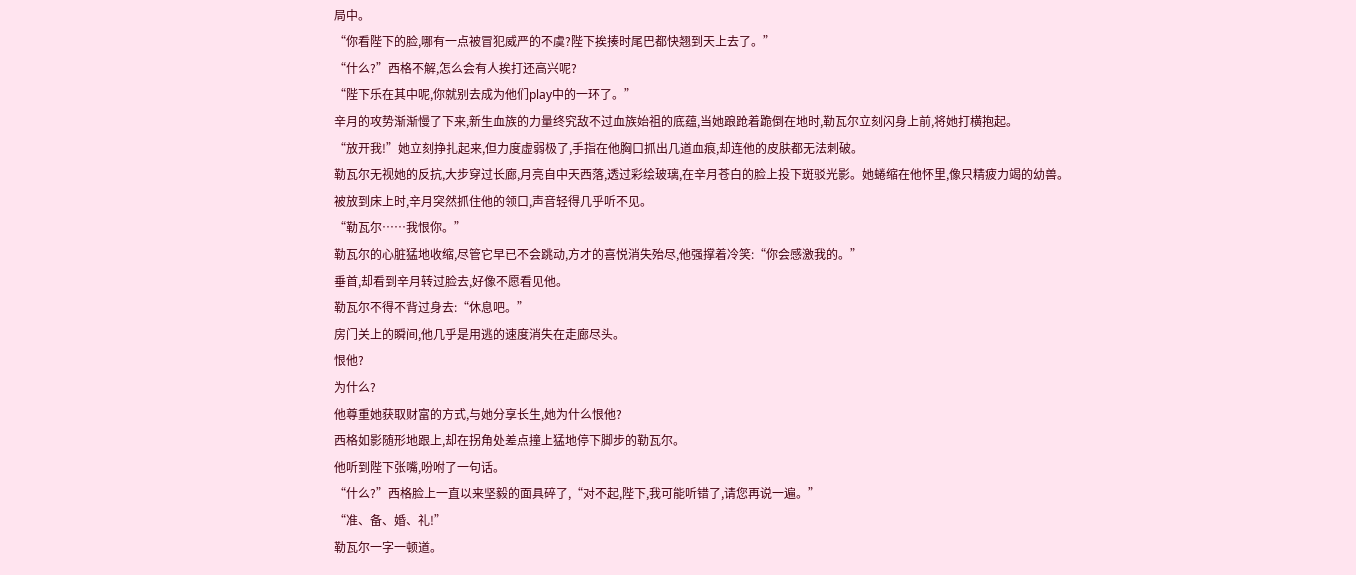局中。
“你看陛下的脸,哪有一点被冒犯威严的不虞?陛下挨揍时尾巴都快翘到天上去了。”
“什么?”西格不解,怎么会有人挨打还高兴呢?
“陛下乐在其中呢,你就别去成为他们play中的一环了。”
辛月的攻势渐渐慢了下来,新生血族的力量终究敌不过血族始祖的底蕴,当她踉跄着跪倒在地时,勒瓦尔立刻闪身上前,将她打横抱起。
“放开我!”她立刻挣扎起来,但力度虚弱极了,手指在他胸口抓出几道血痕,却连他的皮肤都无法刺破。
勒瓦尔无视她的反抗,大步穿过长廊,月亮自中天西落,透过彩绘玻璃,在辛月苍白的脸上投下斑驳光影。她蜷缩在他怀里,像只精疲力竭的幼兽。
被放到床上时,辛月突然抓住他的领口,声音轻得几乎听不见。
“勒瓦尔……我恨你。”
勒瓦尔的心脏猛地收缩,尽管它早已不会跳动,方才的喜悦消失殆尽,他强撑着冷笑:“你会感激我的。”
垂首,却看到辛月转过脸去,好像不愿看见他。
勒瓦尔不得不背过身去:“休息吧。”
房门关上的瞬间,他几乎是用逃的速度消失在走廊尽头。
恨他?
为什么?
他尊重她获取财富的方式,与她分享长生,她为什么恨他?
西格如影随形地跟上,却在拐角处差点撞上猛地停下脚步的勒瓦尔。
他听到陛下张嘴,吩咐了一句话。
“什么?”西格脸上一直以来坚毅的面具碎了,“对不起,陛下,我可能听错了,请您再说一遍。”
“准、备、婚、礼!”
勒瓦尔一字一顿道。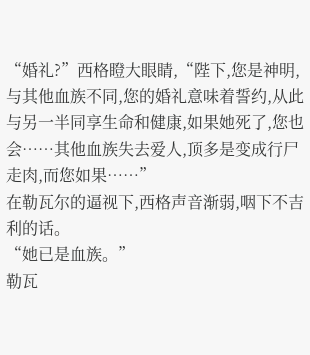“婚礼?”西格瞪大眼睛,“陛下,您是神明,与其他血族不同,您的婚礼意味着誓约,从此与另一半同享生命和健康,如果她死了,您也会……其他血族失去爱人,顶多是变成行尸走肉,而您如果……”
在勒瓦尔的逼视下,西格声音渐弱,咽下不吉利的话。
“她已是血族。”
勒瓦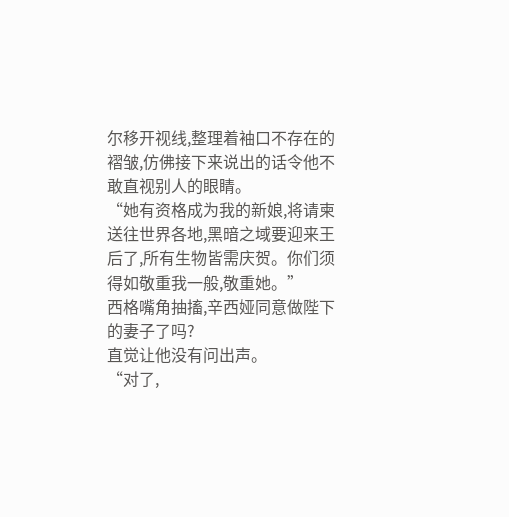尔移开视线,整理着袖口不存在的褶皱,仿佛接下来说出的话令他不敢直视别人的眼睛。
“她有资格成为我的新娘,将请柬送往世界各地,黑暗之域要迎来王后了,所有生物皆需庆贺。你们须得如敬重我一般,敬重她。”
西格嘴角抽搐,辛西娅同意做陛下的妻子了吗?
直觉让他没有问出声。
“对了,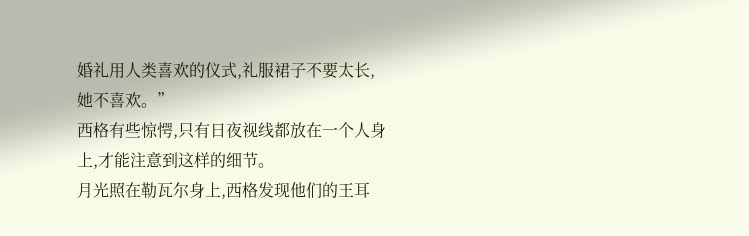婚礼用人类喜欢的仪式,礼服裙子不要太长,她不喜欢。”
西格有些惊愕,只有日夜视线都放在一个人身上,才能注意到这样的细节。
月光照在勒瓦尔身上,西格发现他们的王耳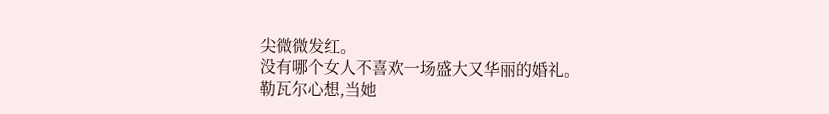尖微微发红。
没有哪个女人不喜欢一场盛大又华丽的婚礼。
勒瓦尔心想,当她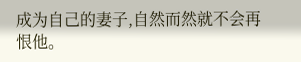成为自己的妻子,自然而然就不会再恨他。